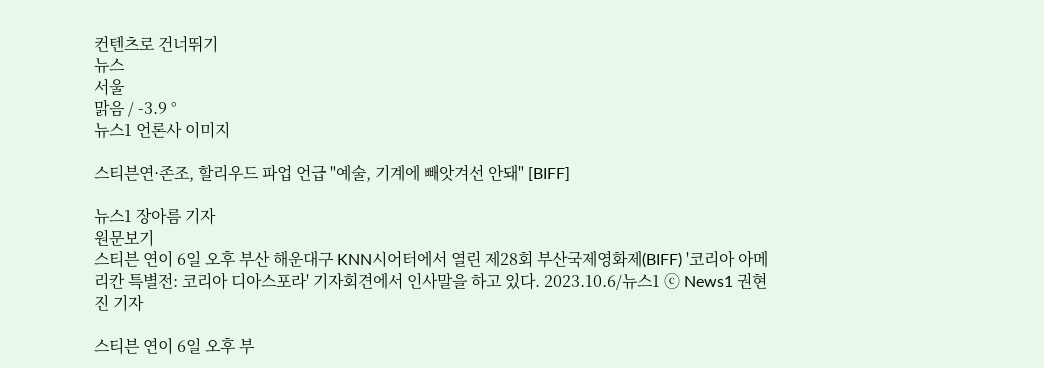컨텐츠로 건너뛰기
뉴스
서울
맑음 / -3.9 °
뉴스1 언론사 이미지

스티븐연·존조, 할리우드 파업 언급 "예술, 기계에 빼앗겨선 안돼" [BIFF]

뉴스1 장아름 기자
원문보기
스티븐 연이 6일 오후 부산 해운대구 KNN시어터에서 열린 제28회 부산국제영화제(BIFF) '코리아 아메리칸 특별전: 코리아 디아스포라' 기자회견에서 인사말을 하고 있다. 2023.10.6/뉴스1 ⓒ News1 권현진 기자

스티븐 연이 6일 오후 부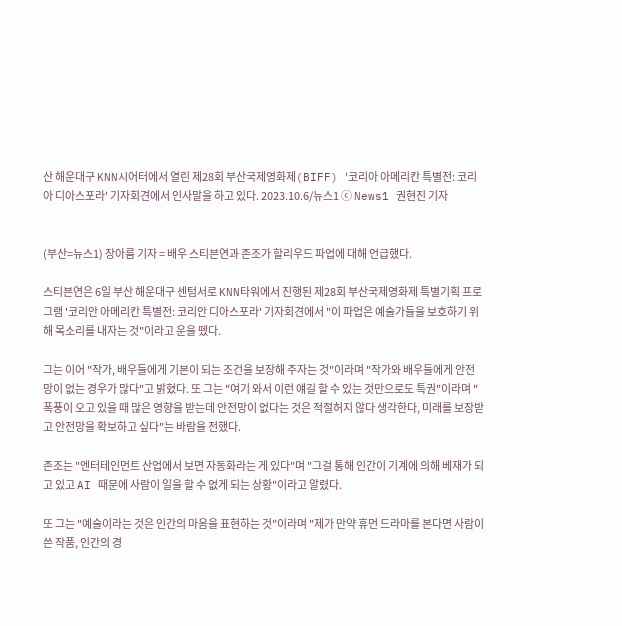산 해운대구 KNN시어터에서 열린 제28회 부산국제영화제(BIFF) '코리아 아메리칸 특별전: 코리아 디아스포라' 기자회견에서 인사말을 하고 있다. 2023.10.6/뉴스1 ⓒ News1 권현진 기자


(부산=뉴스1) 장아름 기자 = 배우 스티븐연과 존조가 할리우드 파업에 대해 언급했다.

스티븐연은 6일 부산 해운대구 센텀서로 KNN타워에서 진행된 제28회 부산국제영화제 특별기획 프로그램 '코리안 아메리칸 특별전: 코리안 디아스포라' 기자회견에서 "이 파업은 예술가들을 보호하기 위해 목소리를 내자는 것"이라고 운을 뗐다.

그는 이어 "작가, 배우들에게 기본이 되는 조건을 보장해 주자는 것"이라며 "작가와 배우들에게 안전망이 없는 경우가 많다"고 밝혔다. 또 그는 "여기 와서 이런 얘길 할 수 있는 것만으로도 특권"이라며 "폭풍이 오고 있을 때 많은 영향을 받는데 안전망이 없다는 것은 적절허지 않다 생각한다, 미래를 보장받고 안전망을 확보하고 싶다"는 바람을 전했다.

존조는 "엔터테인먼트 산업에서 보면 자동화라는 게 있다"며 "그걸 통해 인간이 기계에 의해 베재가 되고 있고 AI 때문에 사람이 일을 할 수 없게 되는 상황"이라고 알렸다.

또 그는 "예술이라는 것은 인간의 마음을 표현하는 것"이라며 "제가 만약 휴먼 드라마를 본다면 사람이 쓴 작품, 인간의 경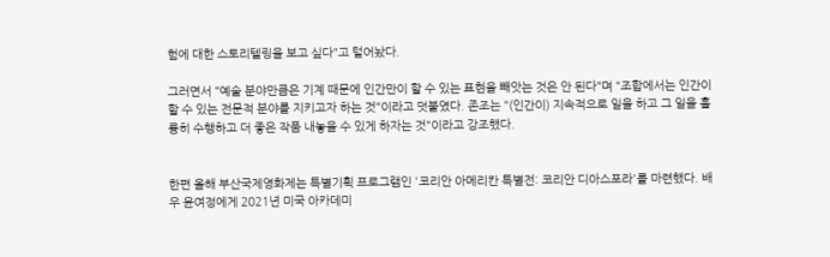험에 대한 스토리텔링을 보고 싶다"고 털어놨다.

그러면서 "예술 분야만큼은 기계 때문에 인간만이 할 수 있는 표현을 빼앗는 것은 안 된다"며 "조합에서는 인간이 할 수 있는 전문적 분야를 지키고자 하는 것"이라고 덧붙였다. 존조는 "(인간이) 지속적으로 일을 하고 그 일을 휼륭히 수행하고 더 좋은 작품 내놓을 수 있게 하자는 것"이라고 강조했다.


한편 올해 부산국제영화제는 특별기획 프로그램인 '코리안 아메리칸 특별전: 코리안 디아스포라'를 마련했다. 배우 윤여정에게 2021년 미국 아카데미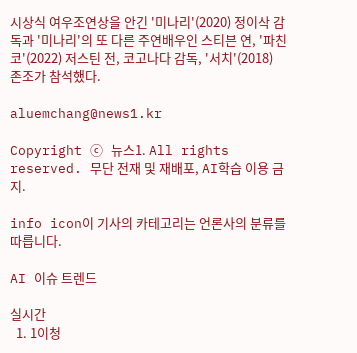시상식 여우조연상을 안긴 '미나리'(2020) 정이삭 감독과 '미나리'의 또 다른 주연배우인 스티븐 연, '파친코'(2022) 저스틴 전, 코고나다 감독, '서치'(2018) 존조가 참석했다.

aluemchang@news1.kr

Copyright ⓒ 뉴스1. All rights reserved. 무단 전재 및 재배포, AI학습 이용 금지.

info icon이 기사의 카테고리는 언론사의 분류를 따릅니다.

AI 이슈 트렌드

실시간
  1. 1이청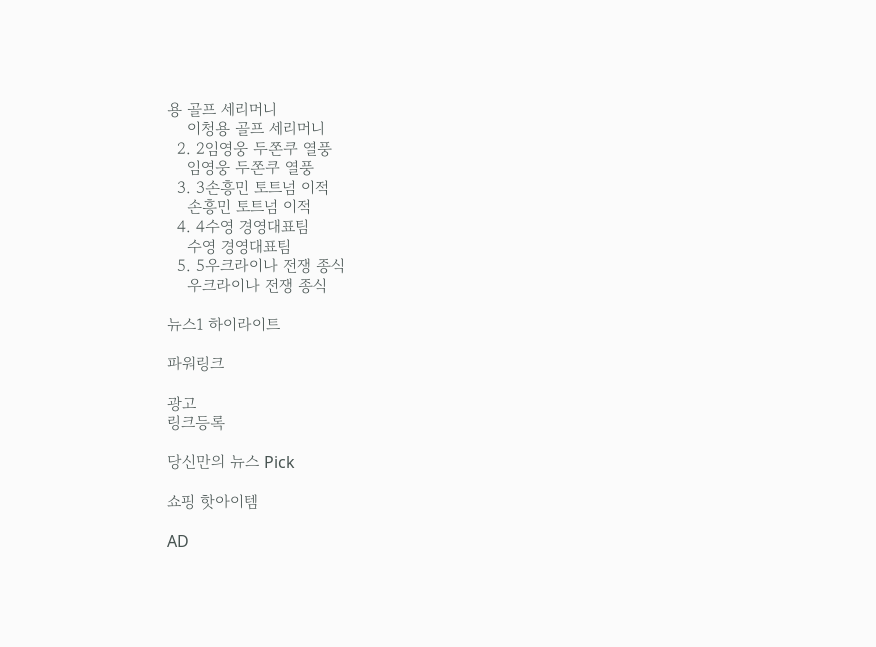용 골프 세리머니
    이청용 골프 세리머니
  2. 2임영웅 두쫀쿠 열풍
    임영웅 두쫀쿠 열풍
  3. 3손흥민 토트넘 이적
    손흥민 토트넘 이적
  4. 4수영 경영대표팀
    수영 경영대표팀
  5. 5우크라이나 전쟁 종식
    우크라이나 전쟁 종식

뉴스1 하이라이트

파워링크

광고
링크등록

당신만의 뉴스 Pick

쇼핑 핫아이템

AD